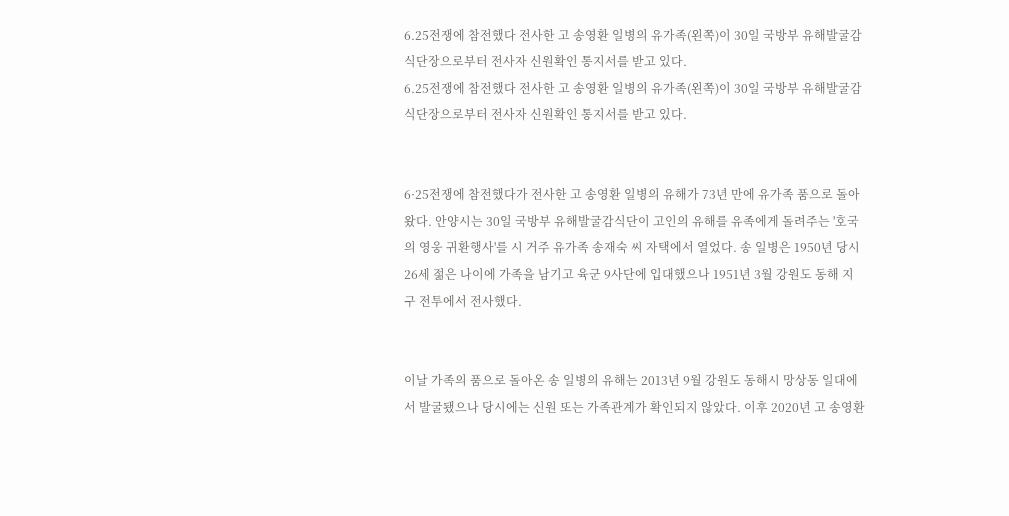6.25전쟁에 참전했다 전사한 고 송영환 일병의 유가족(왼쪽)이 30일 국방부 유해발굴감식단장으로부터 전사자 신원확인 통지서를 받고 있다.
6.25전쟁에 참전했다 전사한 고 송영환 일병의 유가족(왼쪽)이 30일 국방부 유해발굴감식단장으로부터 전사자 신원확인 통지서를 받고 있다.


6·25전쟁에 참전했다가 전사한 고 송영환 일병의 유해가 73년 만에 유가족 품으로 돌아왔다. 안양시는 30일 국방부 유해발굴감식단이 고인의 유해를 유족에게 돌려주는 '호국의 영웅 귀환행사'를 시 거주 유가족 송재숙 씨 자택에서 열었다. 송 일병은 1950년 당시 26세 젊은 나이에 가족을 남기고 육군 9사단에 입대했으나 1951년 3월 강원도 동해 지구 전투에서 전사했다.


이날 가족의 품으로 돌아온 송 일병의 유해는 2013년 9월 강원도 동해시 망상동 일대에서 발굴됐으나 당시에는 신원 또는 가족관계가 확인되지 않았다. 이후 2020년 고 송영환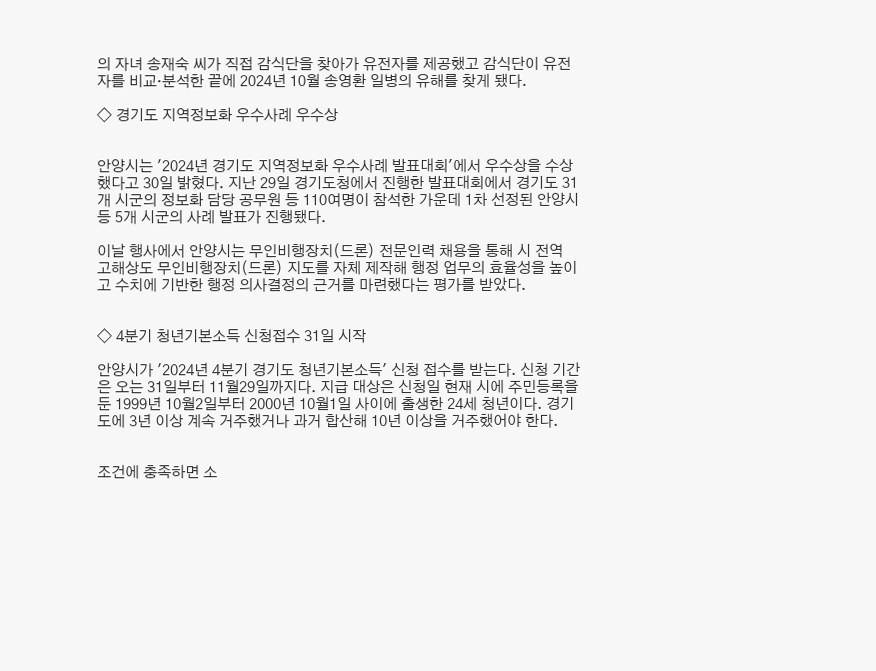의 자녀 송재숙 씨가 직접 감식단을 찾아가 유전자를 제공했고 감식단이 유전자를 비교·분석한 끝에 2024년 10월 송영환 일병의 유해를 찾게 됐다.

◇ 경기도 지역정보화 우수사례 우수상


안양시는 '2024년 경기도 지역정보화 우수사례 발표대회'에서 우수상을 수상했다고 30일 밝혔다. 지난 29일 경기도청에서 진행한 발표대회에서 경기도 31개 시군의 정보화 담당 공무원 등 110여명이 참석한 가운데 1차 선정된 안양시 등 5개 시군의 사례 발표가 진행됐다.

이날 행사에서 안양시는 무인비행장치(드론) 전문인력 채용을 통해 시 전역 고해상도 무인비행장치(드론) 지도를 자체 제작해 행정 업무의 효율성을 높이고 수치에 기반한 행정 의사결정의 근거를 마련했다는 평가를 받았다.


◇ 4분기 청년기본소득 신청접수 31일 시작

안양시가 '2024년 4분기 경기도 청년기본소득' 신청 접수를 받는다. 신청 기간은 오는 31일부터 11월29일까지다. 지급 대상은 신청일 현재 시에 주민등록을 둔 1999년 10월2일부터 2000년 10월1일 사이에 출생한 24세 청년이다. 경기도에 3년 이상 계속 거주했거나 과거 합산해 10년 이상을 거주했어야 한다.


조건에 충족하면 소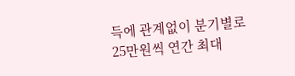득에 관계없이 분기별로 25만원씩 연간 최대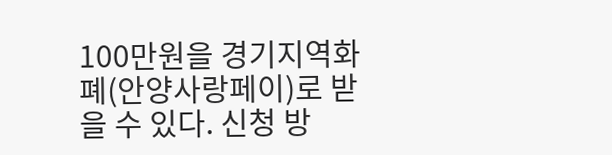100만원을 경기지역화폐(안양사랑페이)로 받을 수 있다. 신청 방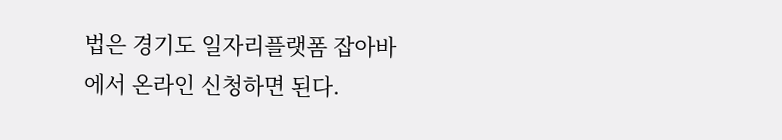법은 경기도 일자리플랫폼 잡아바에서 온라인 신청하면 된다.